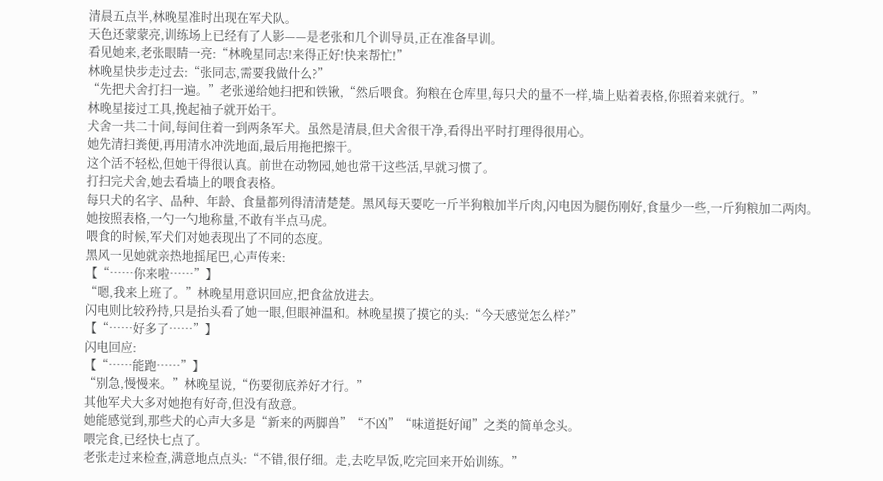清晨五点半,林晚星准时出现在军犬队。
天色还蒙蒙亮,训练场上已经有了人影——是老张和几个训导员,正在准备早训。
看见她来,老张眼睛一亮:“林晚星同志!来得正好!快来帮忙!”
林晚星快步走过去:“张同志,需要我做什么?”
“先把犬舍打扫一遍。”老张递给她扫把和铁锹,“然后喂食。狗粮在仓库里,每只犬的量不一样,墙上贴着表格,你照着来就行。”
林晚星接过工具,挽起袖子就开始干。
犬舍一共二十间,每间住着一到两条军犬。虽然是清晨,但犬舍很干净,看得出平时打理得很用心。
她先清扫粪便,再用清水冲洗地面,最后用拖把擦干。
这个活不轻松,但她干得很认真。前世在动物园,她也常干这些活,早就习惯了。
打扫完犬舍,她去看墙上的喂食表格。
每只犬的名字、品种、年龄、食量都列得清清楚楚。黑风每天要吃一斤半狗粮加半斤肉,闪电因为腿伤刚好,食量少一些,一斤狗粮加二两肉。
她按照表格,一勺一勺地称量,不敢有半点马虎。
喂食的时候,军犬们对她表现出了不同的态度。
黑风一见她就亲热地摇尾巴,心声传来:
【“……你来啦……”】
“嗯,我来上班了。”林晚星用意识回应,把食盆放进去。
闪电则比较矜持,只是抬头看了她一眼,但眼神温和。林晚星摸了摸它的头:“今天感觉怎么样?”
【“……好多了……”】
闪电回应:
【“……能跑……”】
“别急,慢慢来。”林晚星说,“伤要彻底养好才行。”
其他军犬大多对她抱有好奇,但没有敌意。
她能感觉到,那些犬的心声大多是“新来的两脚兽”“不凶”“味道挺好闻”之类的简单念头。
喂完食,已经快七点了。
老张走过来检查,满意地点点头:“不错,很仔细。走,去吃早饭,吃完回来开始训练。”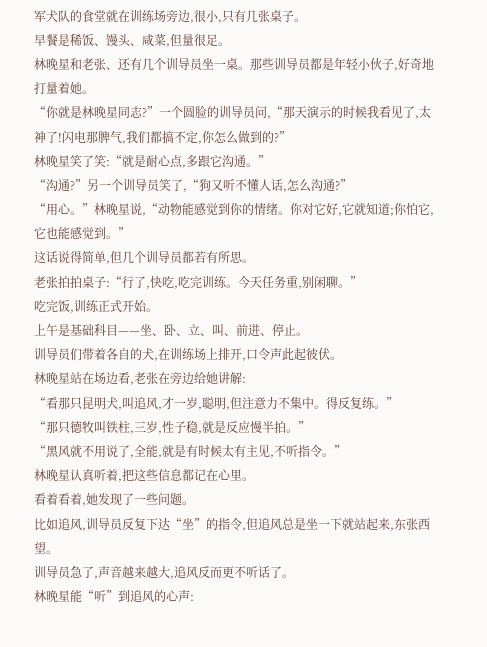军犬队的食堂就在训练场旁边,很小,只有几张桌子。
早餐是稀饭、馒头、咸菜,但量很足。
林晚星和老张、还有几个训导员坐一桌。那些训导员都是年轻小伙子,好奇地打量着她。
“你就是林晚星同志?”一个圆脸的训导员问,“那天演示的时候我看见了,太神了!闪电那脾气,我们都搞不定,你怎么做到的?”
林晚星笑了笑:“就是耐心点,多跟它沟通。”
“沟通?”另一个训导员笑了,“狗又听不懂人话,怎么沟通?”
“用心。”林晚星说,“动物能感觉到你的情绪。你对它好,它就知道;你怕它,它也能感觉到。”
这话说得简单,但几个训导员都若有所思。
老张拍拍桌子:“行了,快吃,吃完训练。今天任务重,别闲聊。”
吃完饭,训练正式开始。
上午是基础科目——坐、卧、立、叫、前进、停止。
训导员们带着各自的犬,在训练场上排开,口令声此起彼伏。
林晚星站在场边看,老张在旁边给她讲解:
“看那只昆明犬,叫追风,才一岁,聪明,但注意力不集中。得反复练。”
“那只德牧叫铁柱,三岁,性子稳,就是反应慢半拍。”
“黑风就不用说了,全能,就是有时候太有主见,不听指令。”
林晚星认真听着,把这些信息都记在心里。
看着看着,她发现了一些问题。
比如追风,训导员反复下达“坐”的指令,但追风总是坐一下就站起来,东张西望。
训导员急了,声音越来越大,追风反而更不听话了。
林晚星能“听”到追风的心声: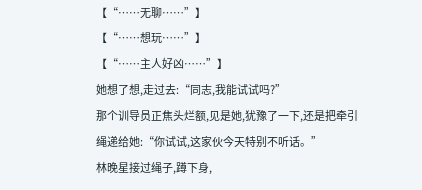【“……无聊……”】
【“……想玩……”】
【“……主人好凶……”】
她想了想,走过去:“同志,我能试试吗?”
那个训导员正焦头烂额,见是她,犹豫了一下,还是把牵引绳递给她:“你试试,这家伙今天特别不听话。”
林晚星接过绳子,蹲下身,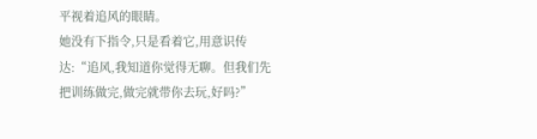平视着追风的眼睛。
她没有下指令,只是看着它,用意识传达:“追风,我知道你觉得无聊。但我们先把训练做完,做完就带你去玩,好吗?”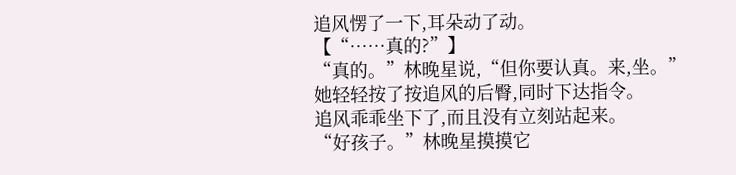追风愣了一下,耳朵动了动。
【“……真的?”】
“真的。”林晚星说,“但你要认真。来,坐。”
她轻轻按了按追风的后臀,同时下达指令。
追风乖乖坐下了,而且没有立刻站起来。
“好孩子。”林晚星摸摸它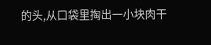的头,从口袋里掏出一小块肉干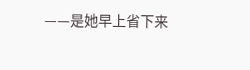——是她早上省下来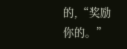的,“奖励你的。”